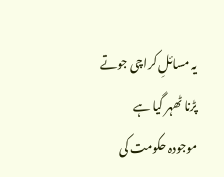یہ مسائلِ کراچی جوتے پڑنا ٹھہر گیا ہے
موجودہ حکومت کی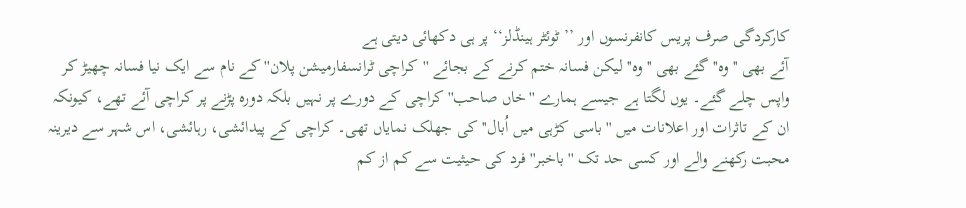کارکردگی صرف پریس کانفرنسوں اور ’’ٹوئٹر ہینڈلز‘‘ پر ہی دکھائی دیتی ہے
آئے بھی ''وہ'' گئے بھی ''وہ'' لیکن فسانہ ختم کرنے کے بجائے ''کراچی ٹرانسفارمیشن پلان'' کے نام سے ایک نیا فسانہ چھیڑ کر واپس چلے گئے۔ یوں لگتا ہے جیسے ہمارے ''خاں صاحب'' کراچی کے دورے پر نہیں بلکہ دورہ پڑنے پر کراچی آئے تھے، کیونکہ ان کے تاثرات اور اعلانات میں ''باسی کڑہی میں اُبال'' کی جھلک نمایاں تھی۔ کراچی کے پیدائشی، رہائشی، اس شہر سے دیرینہ محبت رکھنے والے اور کسی حد تک ''باخبر'' فرد کی حیثیت سے کم از کم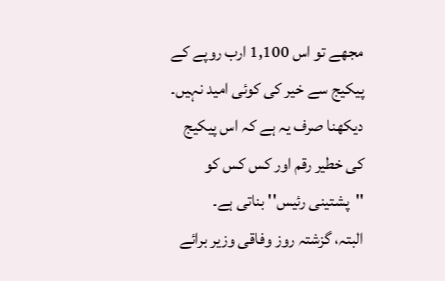مجھے تو اس 1,100 ارب روپے کے پیکیج سے خیر کی کوئی امید نہیں۔ دیکھنا صرف یہ ہے کہ اس پیکیج کی خطیر رقم اور کس کس کو ''پشتینی رئیس'' بناتی ہے۔
البتہ، گزشتہ روز وفاقی وزیر برائے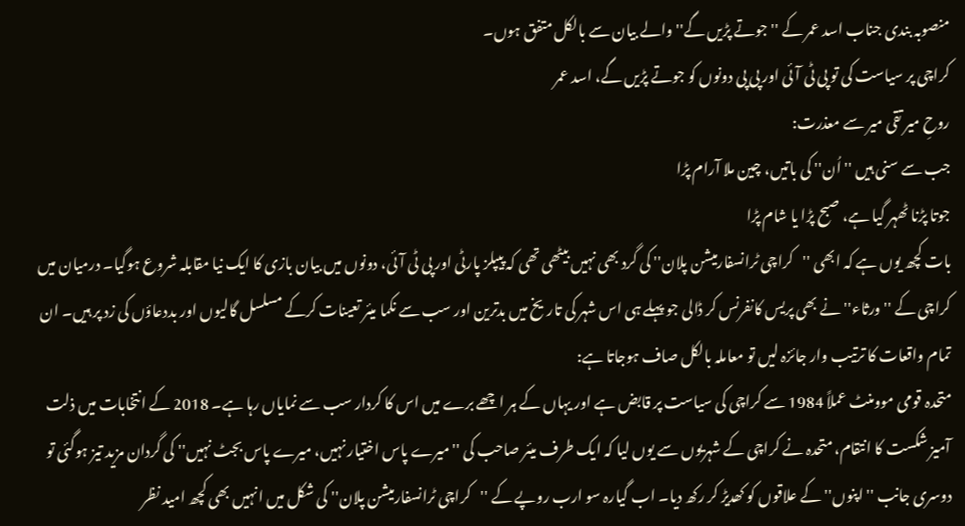منصوبہ بندی جناب اسد عمر کے ''جوتے پڑیں گے'' والے بیان سے بالکل متفق ہوں۔
کراچی پر سیاست کی تو پی ٹی آئی اور پی پی دونوں کو جوتے پڑیں گے، اسد عمر
روحِ میر تقی میر سے معذرت:
جب سے سنی ہیں ''اُن'' کی باتیں، چین ملا آرام پڑا
جوتا پڑنا ٹھہر گیا ہے، صبح پڑا یا شام پڑا
بات کچھ یوں ہے کہ ابھی ''کراچی ٹرانسفارمیشن پلان'' کی گرد بھی نہیں بیٹھی تھی کہ پیپلز پارٹی اور پی ٹی آئی، دونوں میں بیان بازی کا ایک نیا مقابلہ شروع ہوگیا۔ درمیان میں کراچی کے ''ورثاء'' نے بھی پریس کانفرنس کر ڈالی جو پہلے ہی اس شہر کی تاریخ میں بدترین اور سب سے نکما میئر تعینات کرکے مسلسل گالیوں اور بددعاؤں کی زد پر ہیں۔ ان تمام واقعات کا ترتیب وار جائزہ لیں تو معاملہ بالکل صاف ہوجاتا ہے:
متحدہ قومی موومنٹ عملاً 1984 سے کراچی کی سیاست پر قابض ہے اور یہاں کے ہر اچھے برے میں اس کا کردار سب سے نمایاں رہا ہے۔ 2018 کے انتخابات میں ذلت آمیز شکست کا انتقام، متحدہ نے کراچی کے شہریوں سے یوں لیا کہ ایک طرف میئر صاحب کی ''میرے پاس اختیار نہیں، میرے پاس بجٹ نہیں'' کی گردان مزید تیز ہوگئی تو دوسری جانب ''اپنوں'' کے علاقوں کو کھدیڑ کر رکھ دیا۔ اب گیارہ سو ارب روپے کے ''کراچی ٹرانسفارمیشن پلان'' کی شکل میں انہیں بھی کچھ امید نظر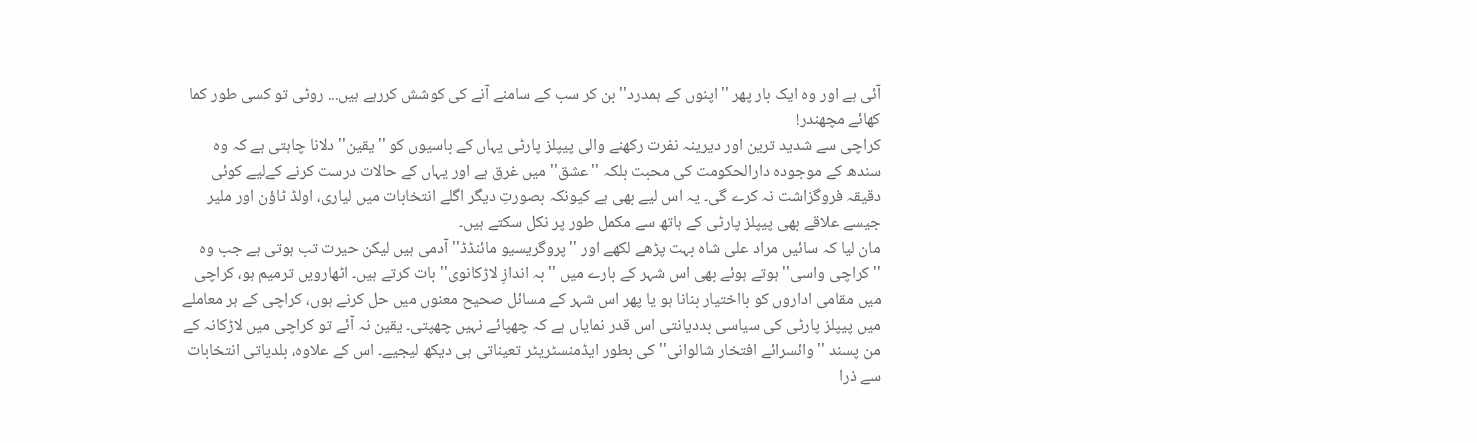آئی ہے اور وہ ایک بار پھر ''اپنوں کے ہمدرد'' بن کر سب کے سامنے آنے کی کوشش کررہے ہیں... روٹی تو کسی طور کما کھائے مچھندر!
کراچی سے شدید ترین اور دیرینہ نفرت رکھنے والی پیپلز پارٹی یہاں کے باسیوں کو ''یقین'' دلانا چاہتی ہے کہ وہ سندھ کے موجودہ دارالحکومت کی محبت بلکہ ''عشق'' میں غرق ہے اور یہاں کے حالات درست کرنے کےلیے کوئی دقیقہ فروگزاشت نہ کرے گی۔ یہ اس لیے بھی ہے کیونکہ بصورتِ دیگر اگلے انتخابات میں لیاری، اولڈ ٹاؤن اور ملیر جیسے علاقے بھی پیپلز پارٹی کے ہاتھ سے مکمل طور پر نکل سکتے ہیں۔
مان لیا کہ سائیں مراد علی شاہ بہت پڑھے لکھے اور ''پروگریسیو مائنڈڈ'' آدمی ہیں لیکن حیرت تب ہوتی ہے جب وہ ''کراچی واسی'' ہوتے ہوئے بھی اس شہر کے بارے میں ''بہ اندازِ لاڑکانوی'' بات کرتے ہیں۔ اٹھارویں ترمیم ہو، کراچی میں مقامی اداروں کو بااختیار بنانا ہو یا پھر اس شہر کے مسائل صحیح معنوں میں حل کرنے ہوں، کراچی کے ہر معاملے میں پیپلز پارٹی کی سیاسی بددیانتی اس قدر نمایاں ہے کہ چھپائے نہیں چھپتی۔ یقین نہ آئے تو کراچی میں لاڑکانہ کے من پسند ''وائسرائے افتخار شالوانی'' کی بطور ایڈمنسٹریٹر تعیناتی ہی دیکھ لیجیے۔ اس کے علاوہ، بلدیاتی انتخابات سے ذرا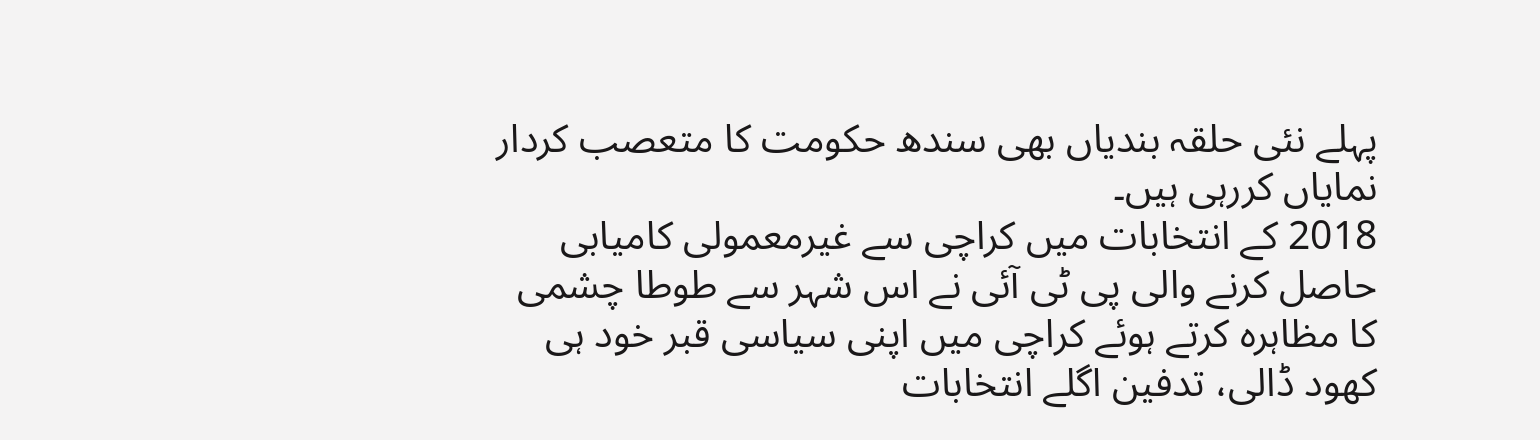پہلے نئی حلقہ بندیاں بھی سندھ حکومت کا متعصب کردار نمایاں کررہی ہیں۔
2018 کے انتخابات میں کراچی سے غیرمعمولی کامیابی حاصل کرنے والی پی ٹی آئی نے اس شہر سے طوطا چشمی کا مظاہرہ کرتے ہوئے کراچی میں اپنی سیاسی قبر خود ہی کھود ڈالی، تدفین اگلے انتخابات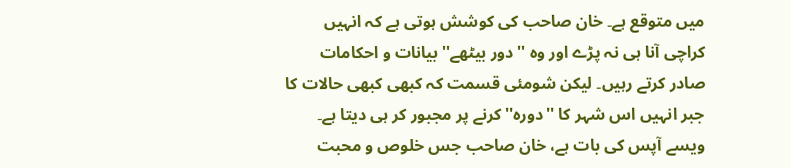میں متوقع ہے۔ خان صاحب کی کوشش ہوتی ہے کہ انہیں کراچی آنا ہی نہ پڑے اور وہ ''دور بیٹھے'' بیانات و احکامات صادر کرتے رہیں۔ لیکن شومئی قسمت کہ کبھی کبھی حالات کا جبر انہیں اس شہر کا ''دورہ'' کرنے پر مجبور کر ہی دیتا ہے۔ ویسے آپس کی بات ہے، خان صاحب جس خلوص و محبت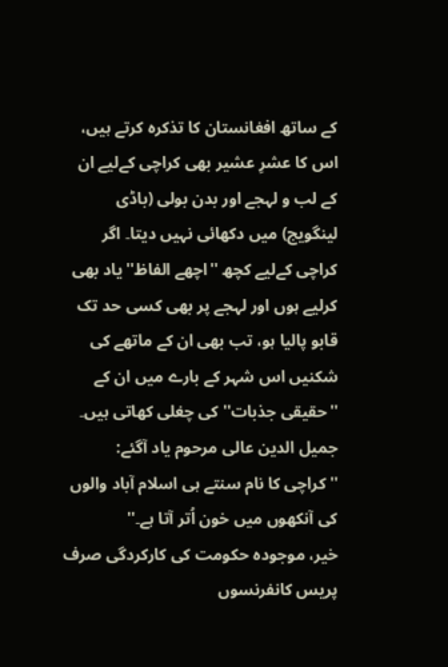کے ساتھ افغانستان کا تذکرہ کرتے ہیں، اس کا عشرِ عشیر بھی کراچی کےلیے ان کے لب و لہجے اور بدن بولی (باڈی لینگویج) میں دکھائی نہیں دیتا۔ اگر کراچی کےلیے کچھ ''اچھے الفاظ'' یاد بھی کرلیے ہوں اور لہجے پر بھی کسی حد تک قابو پالیا ہو، تب بھی ان کے ماتھے کی شکنیں اس شہر کے بارے میں ان کے ''حقیقی جذبات'' کی چغلی کھاتی ہیں۔ جمیل الدین عالی مرحوم یاد آگئے: ''کراچی کا نام سنتے ہی اسلام آباد والوں کی آنکھوں میں خون اُتر آتا ہے۔''
خیر، موجودہ حکومت کی کارکردگی صرف پریس کانفرنسوں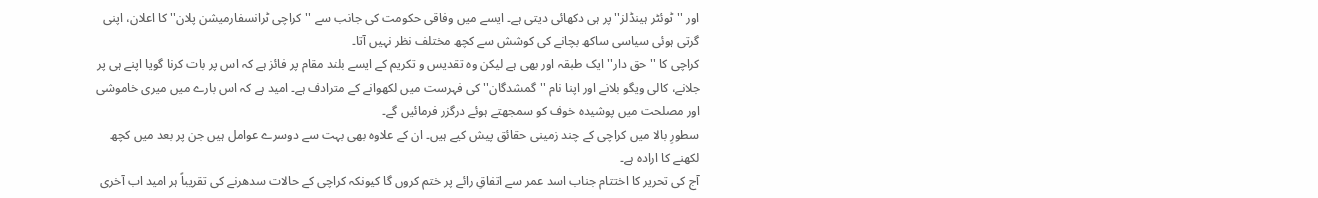اور ''ٹوئٹر ہینڈلز'' پر ہی دکھائی دیتی ہے۔ ایسے میں وفاقی حکومت کی جانب سے ''کراچی ٹرانسفارمیشن پلان'' کا اعلان، اپنی گرتی ہوئی سیاسی ساکھ بچانے کی کوشش سے کچھ مختلف نظر نہیں آتا۔
کراچی کا ''حق دار'' ایک طبقہ اور بھی ہے لیکن وہ تقدیس و تکریم کے ایسے بلند مقام پر فائز ہے کہ اس پر بات کرنا گویا اپنے ہی پر جلانے، کالی ویگو بلانے اور اپنا نام ''گمشدگان'' کی فہرست میں لکھوانے کے مترادف ہے۔ امید ہے کہ اس بارے میں میری خاموشی اور مصلحت میں پوشیدہ خوف کو سمجھتے ہوئے درگزر فرمائیں گے۔
سطورِ بالا میں کراچی کے چند زمینی حقائق پیش کیے ہیں۔ ان کے علاوہ بھی بہت سے دوسرے عوامل ہیں جن پر بعد میں کچھ لکھنے کا ارادہ ہے۔
آج کی تحریر کا اختتام جناب اسد عمر سے اتفاقِ رائے پر ختم کروں گا کیونکہ کراچی کے حالات سدھرنے کی تقریباً ہر امید اب آخری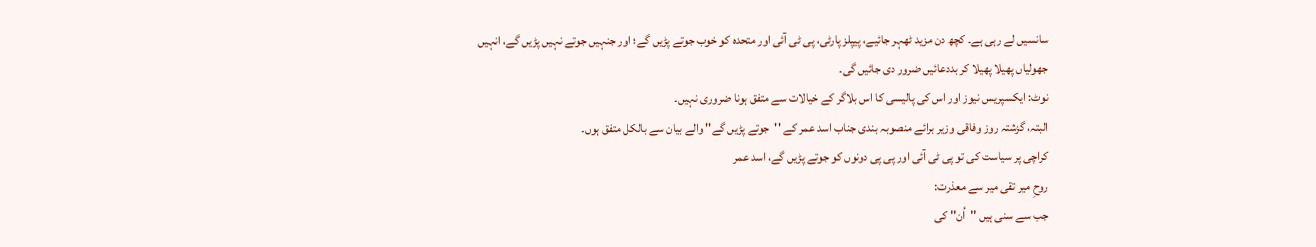سانسیں لے رہی ہے۔ کچھ دن مزید ٹھہر جائیے، پیپلز پارٹی، پی ٹی آئی اور متحدہ کو خوب جوتے پڑیں گے؛ اور جنہیں جوتے نہیں پڑیں گے، انہیں جھولیاں پھیلا پھیلا کر بددعائیں ضرور دی جائیں گی۔
نوٹ: ایکسپریس نیوز اور اس کی پالیسی کا اس بلاگر کے خیالات سے متفق ہونا ضروری نہیں۔
البتہ، گزشتہ روز وفاقی وزیر برائے منصوبہ بندی جناب اسد عمر کے ''جوتے پڑیں گے'' والے بیان سے بالکل متفق ہوں۔
کراچی پر سیاست کی تو پی ٹی آئی اور پی پی دونوں کو جوتے پڑیں گے، اسد عمر
روحِ میر تقی میر سے معذرت:
جب سے سنی ہیں ''اُن'' کی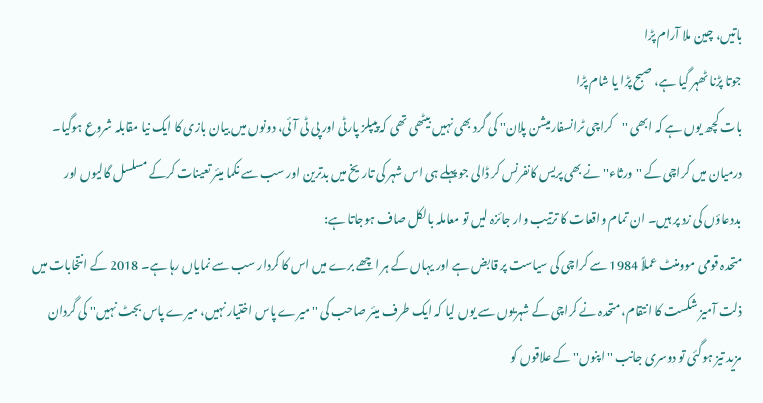باتیں، چین ملا آرام پڑا
جوتا پڑنا ٹھہر گیا ہے، صبح پڑا یا شام پڑا
بات کچھ یوں ہے کہ ابھی ''کراچی ٹرانسفارمیشن پلان'' کی گرد بھی نہیں بیٹھی تھی کہ پیپلز پارٹی اور پی ٹی آئی، دونوں میں بیان بازی کا ایک نیا مقابلہ شروع ہوگیا۔ درمیان میں کراچی کے ''ورثاء'' نے بھی پریس کانفرنس کر ڈالی جو پہلے ہی اس شہر کی تاریخ میں بدترین اور سب سے نکما میئر تعینات کرکے مسلسل گالیوں اور بددعاؤں کی زد پر ہیں۔ ان تمام واقعات کا ترتیب وار جائزہ لیں تو معاملہ بالکل صاف ہوجاتا ہے:
متحدہ قومی موومنٹ عملاً 1984 سے کراچی کی سیاست پر قابض ہے اور یہاں کے ہر اچھے برے میں اس کا کردار سب سے نمایاں رہا ہے۔ 2018 کے انتخابات میں ذلت آمیز شکست کا انتقام، متحدہ نے کراچی کے شہریوں سے یوں لیا کہ ایک طرف میئر صاحب کی ''میرے پاس اختیار نہیں، میرے پاس بجٹ نہیں'' کی گردان مزید تیز ہوگئی تو دوسری جانب ''اپنوں'' کے علاقوں کو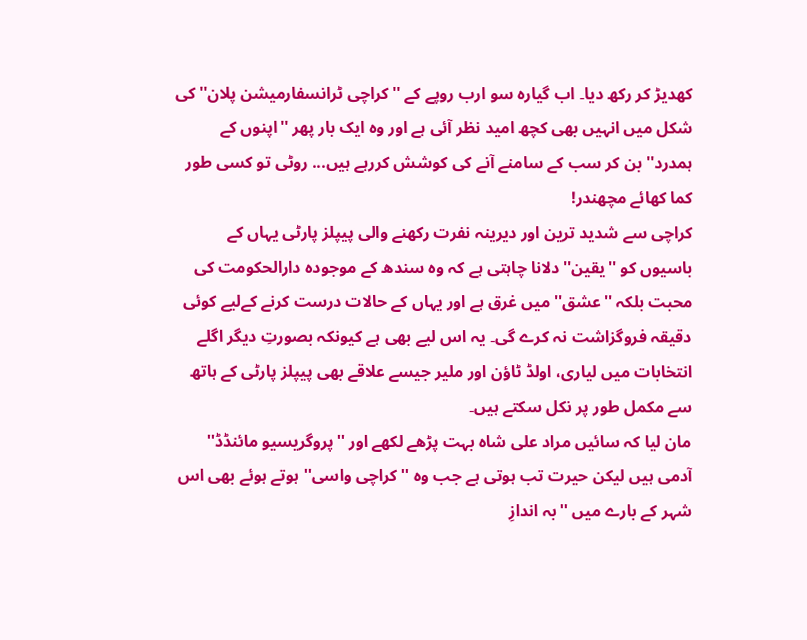کھدیڑ کر رکھ دیا۔ اب گیارہ سو ارب روپے کے ''کراچی ٹرانسفارمیشن پلان'' کی شکل میں انہیں بھی کچھ امید نظر آئی ہے اور وہ ایک بار پھر ''اپنوں کے ہمدرد'' بن کر سب کے سامنے آنے کی کوشش کررہے ہیں... روٹی تو کسی طور کما کھائے مچھندر!
کراچی سے شدید ترین اور دیرینہ نفرت رکھنے والی پیپلز پارٹی یہاں کے باسیوں کو ''یقین'' دلانا چاہتی ہے کہ وہ سندھ کے موجودہ دارالحکومت کی محبت بلکہ ''عشق'' میں غرق ہے اور یہاں کے حالات درست کرنے کےلیے کوئی دقیقہ فروگزاشت نہ کرے گی۔ یہ اس لیے بھی ہے کیونکہ بصورتِ دیگر اگلے انتخابات میں لیاری، اولڈ ٹاؤن اور ملیر جیسے علاقے بھی پیپلز پارٹی کے ہاتھ سے مکمل طور پر نکل سکتے ہیں۔
مان لیا کہ سائیں مراد علی شاہ بہت پڑھے لکھے اور ''پروگریسیو مائنڈڈ'' آدمی ہیں لیکن حیرت تب ہوتی ہے جب وہ ''کراچی واسی'' ہوتے ہوئے بھی اس شہر کے بارے میں ''بہ اندازِ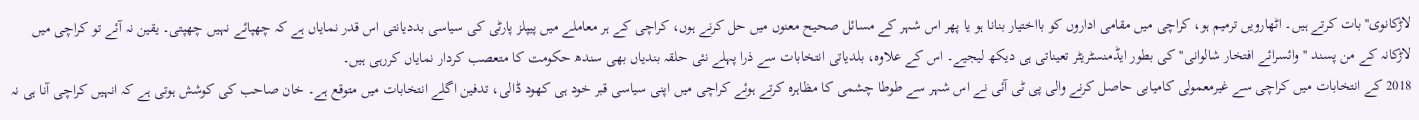لاڑکانوی'' بات کرتے ہیں۔ اٹھارویں ترمیم ہو، کراچی میں مقامی اداروں کو بااختیار بنانا ہو یا پھر اس شہر کے مسائل صحیح معنوں میں حل کرنے ہوں، کراچی کے ہر معاملے میں پیپلز پارٹی کی سیاسی بددیانتی اس قدر نمایاں ہے کہ چھپائے نہیں چھپتی۔ یقین نہ آئے تو کراچی میں لاڑکانہ کے من پسند ''وائسرائے افتخار شالوانی'' کی بطور ایڈمنسٹریٹر تعیناتی ہی دیکھ لیجیے۔ اس کے علاوہ، بلدیاتی انتخابات سے ذرا پہلے نئی حلقہ بندیاں بھی سندھ حکومت کا متعصب کردار نمایاں کررہی ہیں۔
2018 کے انتخابات میں کراچی سے غیرمعمولی کامیابی حاصل کرنے والی پی ٹی آئی نے اس شہر سے طوطا چشمی کا مظاہرہ کرتے ہوئے کراچی میں اپنی سیاسی قبر خود ہی کھود ڈالی، تدفین اگلے انتخابات میں متوقع ہے۔ خان صاحب کی کوشش ہوتی ہے کہ انہیں کراچی آنا ہی نہ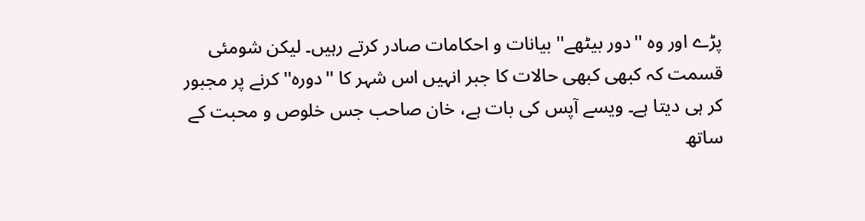پڑے اور وہ ''دور بیٹھے'' بیانات و احکامات صادر کرتے رہیں۔ لیکن شومئی قسمت کہ کبھی کبھی حالات کا جبر انہیں اس شہر کا ''دورہ'' کرنے پر مجبور کر ہی دیتا ہے۔ ویسے آپس کی بات ہے، خان صاحب جس خلوص و محبت کے ساتھ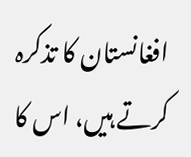افغانستان کا تذکرہ کرتے ہیں، اس کا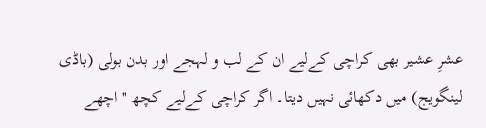عشرِ عشیر بھی کراچی کےلیے ان کے لب و لہجے اور بدن بولی (باڈی لینگویج) میں دکھائی نہیں دیتا۔ اگر کراچی کےلیے کچھ ''اچھے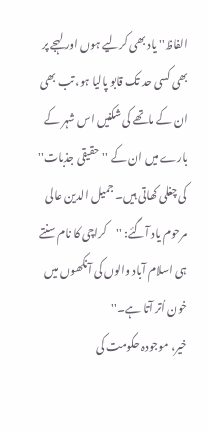الفاظ'' یاد بھی کرلیے ہوں اور لہجے پر بھی کسی حد تک قابو پالیا ہو، تب بھی ان کے ماتھے کی شکنیں اس شہر کے بارے میں ان کے ''حقیقی جذبات'' کی چغلی کھاتی ہیں۔ جمیل الدین عالی مرحوم یاد آگئے: ''کراچی کا نام سنتے ہی اسلام آباد والوں کی آنکھوں میں خون اُتر آتا ہے۔''
خیر، موجودہ حکومت کی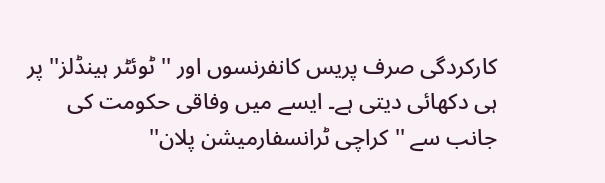کارکردگی صرف پریس کانفرنسوں اور ''ٹوئٹر ہینڈلز'' پر ہی دکھائی دیتی ہے۔ ایسے میں وفاقی حکومت کی جانب سے ''کراچی ٹرانسفارمیشن پلان''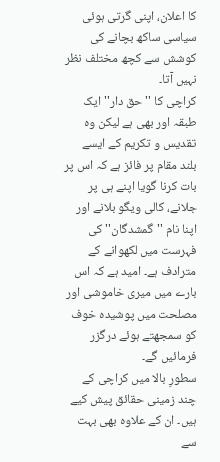کا اعلان، اپنی گرتی ہوئی سیاسی ساکھ بچانے کی کوشش سے کچھ مختلف نظر نہیں آتا۔
کراچی کا ''حق دار'' ایک طبقہ اور بھی ہے لیکن وہ تقدیس و تکریم کے ایسے بلند مقام پر فائز ہے کہ اس پر بات کرنا گویا اپنے ہی پر جلانے، کالی ویگو بلانے اور اپنا نام ''گمشدگان'' کی فہرست میں لکھوانے کے مترادف ہے۔ امید ہے کہ اس بارے میں میری خاموشی اور مصلحت میں پوشیدہ خوف کو سمجھتے ہوئے درگزر فرمائیں گے۔
سطورِ بالا میں کراچی کے چند زمینی حقائق پیش کیے ہیں۔ ان کے علاوہ بھی بہت سے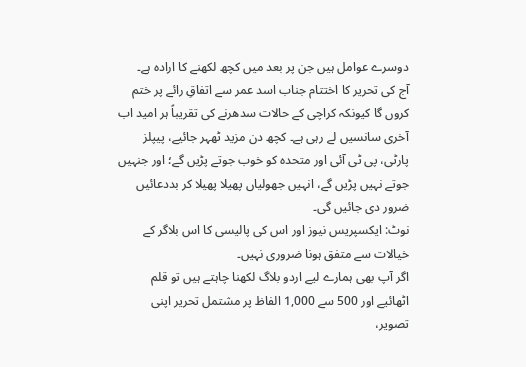دوسرے عوامل ہیں جن پر بعد میں کچھ لکھنے کا ارادہ ہے۔
آج کی تحریر کا اختتام جناب اسد عمر سے اتفاقِ رائے پر ختم کروں گا کیونکہ کراچی کے حالات سدھرنے کی تقریباً ہر امید اب آخری سانسیں لے رہی ہے۔ کچھ دن مزید ٹھہر جائیے، پیپلز پارٹی، پی ٹی آئی اور متحدہ کو خوب جوتے پڑیں گے؛ اور جنہیں جوتے نہیں پڑیں گے، انہیں جھولیاں پھیلا پھیلا کر بددعائیں ضرور دی جائیں گی۔
نوٹ: ایکسپریس نیوز اور اس کی پالیسی کا اس بلاگر کے خیالات سے متفق ہونا ضروری نہیں۔
اگر آپ بھی ہمارے لیے اردو بلاگ لکھنا چاہتے ہیں تو قلم اٹھائیے اور 500 سے 1,000 الفاظ پر مشتمل تحریر اپنی تصویر،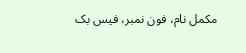مکمل نام، فون نمبر، فیس بک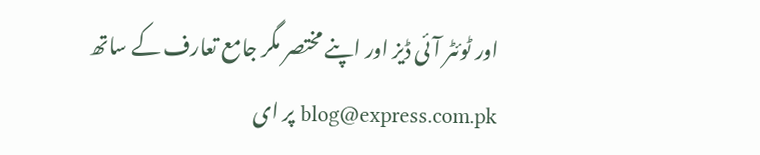اور ٹوئٹر آئی ڈیز اور اپنے مختصر مگر جامع تعارف کے ساتھ blog@express.com.pk پر ای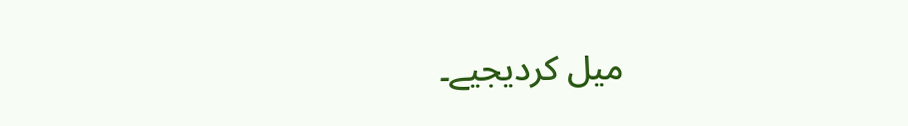میل کردیجیے۔